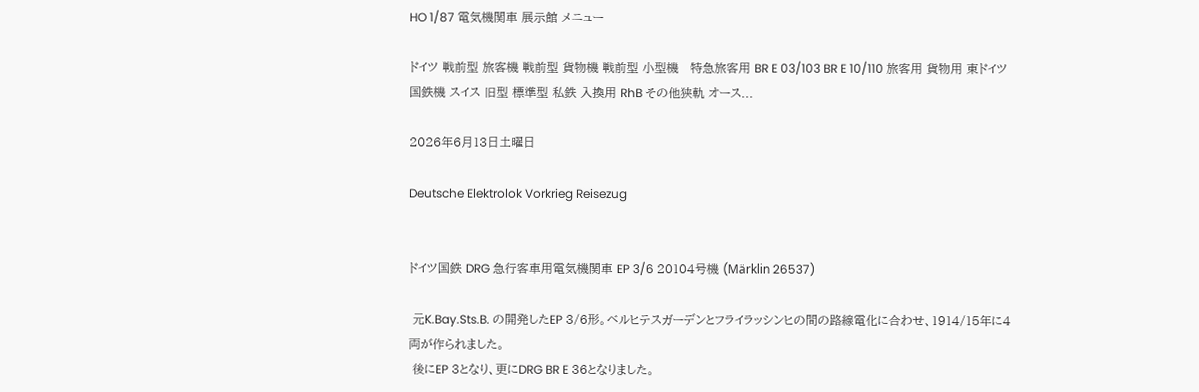HO 1/87 電気機関車 展示館 メニュー

ドイツ 戦前型 旅客機 戦前型 貨物機 戦前型 小型機   特急旅客用 BR E 03/103 BR E 10/110 旅客用 貨物用 東ドイツ国鉄機 スイス 旧型 標準型 私鉄 入換用 RhB その他狭軌 オース...

2026年6月13日土曜日

Deutsche Elektrolok Vorkrieg Reisezug


ドイツ国鉄 DRG 急行客車用電気機関車 EP 3/6 20104号機 (Märklin 26537)

 元K.Bay.Sts.B. の開発したEP 3/6形。ベルヒテスガーデンとフライラッシンヒの間の路線電化に合わせ、1914/15年に4両が作られました。
 後にEP 3となり、更にDRG BR E 36となりました。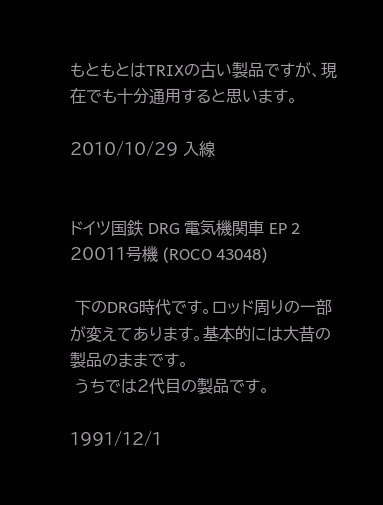もともとはTRIXの古い製品ですが、現在でも十分通用すると思います。

2010/10/29 入線


ドイツ国鉄 DRG 電気機関車 EP 2 20011号機 (ROCO 43048)

 下のDRG時代です。ロッド周りの一部が変えてあります。基本的には大昔の製品のままです。
 うちでは2代目の製品です。

1991/12/1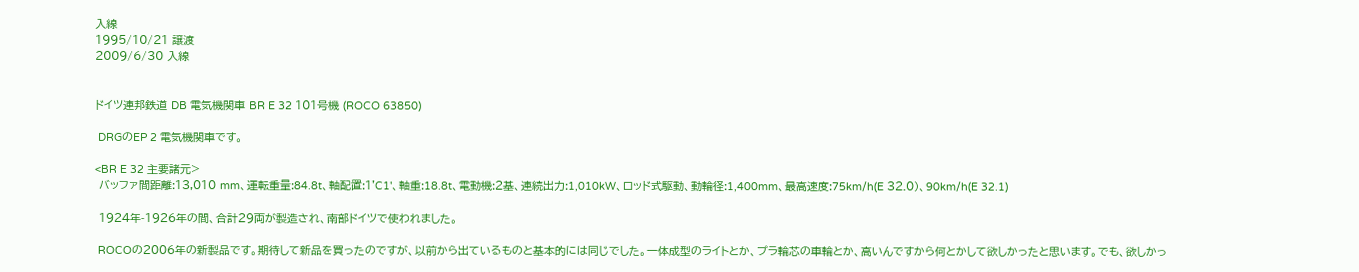入線
1995/10/21 譲渡
2009/6/30 入線


ドイツ連邦鉄道 DB 電気機関車 BR E 32 101号機 (ROCO 63850)

 DRGのEP 2 電気機関車です。

<BR E 32 主要諸元>
 バッファ間距離:13,010 mm、運転重量:84.8t、軸配置:1'C1'、軸重:18.8t、電動機:2基、連続出力:1,010kW、ロッド式駆動、動輪径:1,400mm、最高速度:75km/h(E 32.0)、90km/h(E 32.1)

 1924年-1926年の間、合計29両が製造され、南部ドイツで使われました。

 ROCOの2006年の新製品です。期待して新品を買ったのですが、以前から出ているものと基本的には同じでした。一体成型のライトとか、プラ輪芯の車輪とか、高いんですから何とかして欲しかったと思います。でも、欲しかっ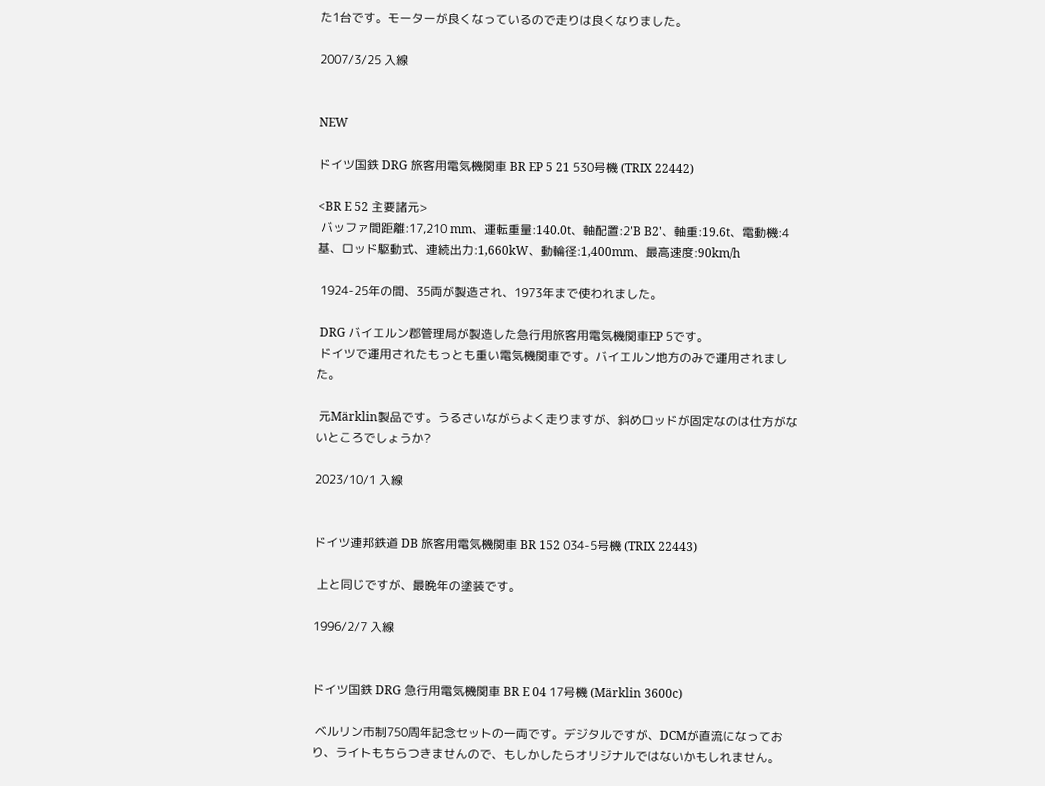た1台です。モーターが良くなっているので走りは良くなりました。

2007/3/25 入線


NEW

ドイツ国鉄 DRG 旅客用電気機関車 BR EP 5 21 530号機 (TRIX 22442)

<BR E 52 主要諸元>
 バッファ間距離:17,210 mm、運転重量:140.0t、軸配置:2'B B2'、軸重:19.6t、電動機:4基、ロッド駆動式、連続出力:1,660kW、動輪径:1,400mm、最高速度:90km/h

 1924-25年の間、35両が製造され、1973年まで使われました。

 DRG バイエルン郡管理局が製造した急行用旅客用電気機関車EP 5です。
 ドイツで運用されたもっとも重い電気機関車です。バイエルン地方のみで運用されました。

 元Märklin製品です。うるさいながらよく走りますが、斜めロッドが固定なのは仕方がないところでしょうか?

2023/10/1 入線


ドイツ連邦鉄道 DB 旅客用電気機関車 BR 152 034-5号機 (TRIX 22443)

 上と同じですが、最晩年の塗装です。

1996/2/7 入線


ドイツ国鉄 DRG 急行用電気機関車 BR E 04 17号機 (Märklin 3600c)

 ベルリン市制750周年記念セットの一両です。デジタルですが、DCMが直流になっており、ライトもちらつきませんので、もしかしたらオリジナルではないかもしれません。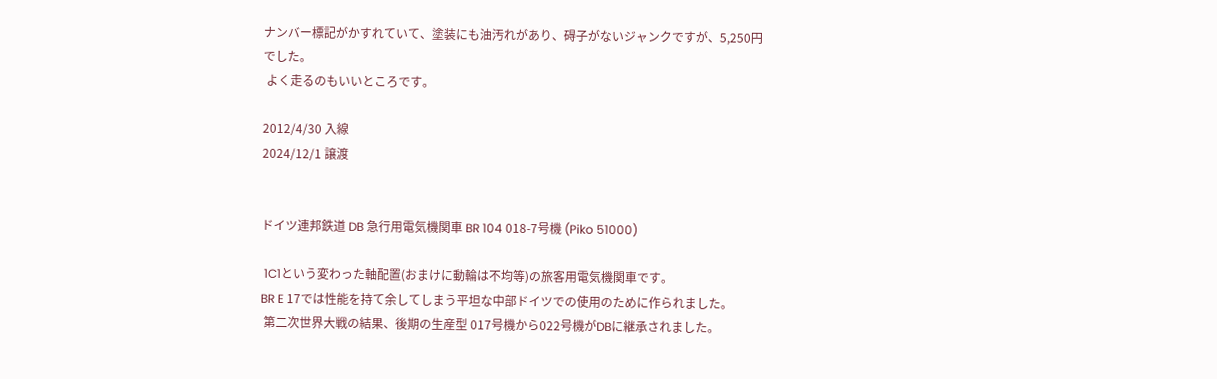ナンバー標記がかすれていて、塗装にも油汚れがあり、碍子がないジャンクですが、5,250円でした。
 よく走るのもいいところです。

2012/4/30 入線
2024/12/1 譲渡


ドイツ連邦鉄道 DB 急行用電気機関車 BR 104 018-7号機 (Piko 51000)

 1C1という変わった軸配置(おまけに動輪は不均等)の旅客用電気機関車です。
BR E 17では性能を持て余してしまう平坦な中部ドイツでの使用のために作られました。
 第二次世界大戦の結果、後期の生産型 017号機から022号機がDBに継承されました。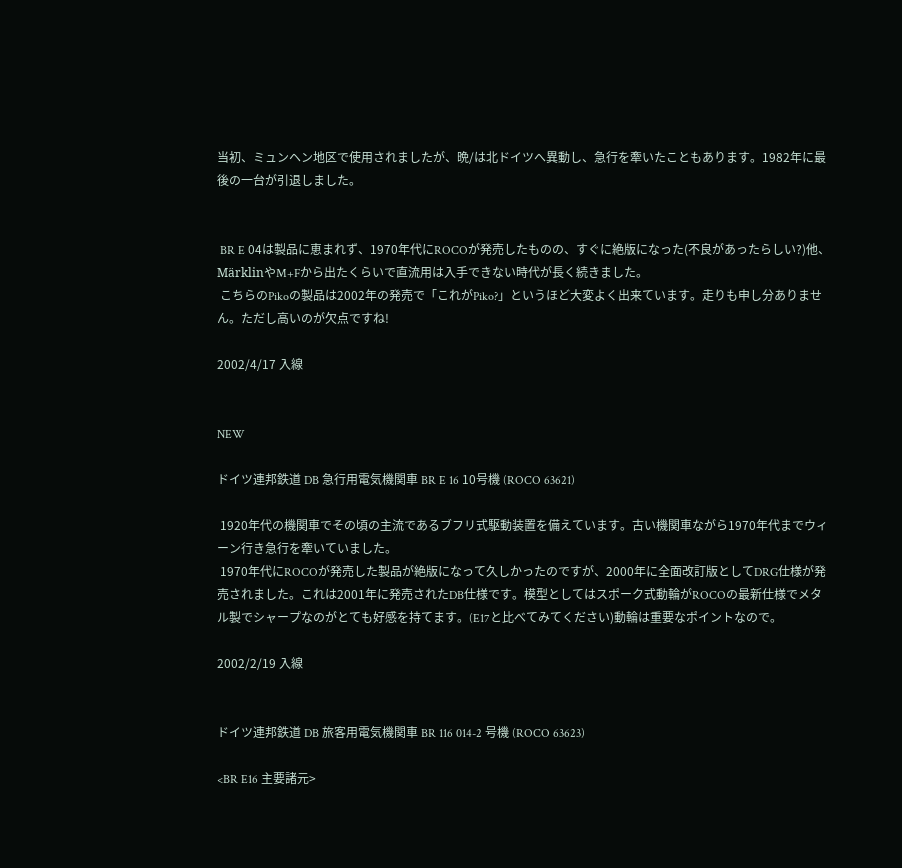当初、ミュンヘン地区で使用されましたが、晩/は北ドイツへ異動し、急行を牽いたこともあります。1982年に最後の一台が引退しました。


 BR E 04は製品に恵まれず、1970年代にROCOが発売したものの、すぐに絶版になった(不良があったらしい?)他、MärklinやM+Fから出たくらいで直流用は入手できない時代が長く続きました。
 こちらのPikoの製品は2002年の発売で「これがPiko?」というほど大変よく出来ています。走りも申し分ありません。ただし高いのが欠点ですね!

2002/4/17 入線


NEW

ドイツ連邦鉄道 DB 急行用電気機関車 BR E 16 10号機 (ROCO 63621)

 1920年代の機関車でその頃の主流であるブフリ式駆動装置を備えています。古い機関車ながら1970年代までウィーン行き急行を牽いていました。
 1970年代にROCOが発売した製品が絶版になって久しかったのですが、2000年に全面改訂版としてDRG仕様が発売されました。これは2001年に発売されたDB仕様です。模型としてはスポーク式動輪がROCOの最新仕様でメタル製でシャープなのがとても好感を持てます。(E17と比べてみてください)動輪は重要なポイントなので。

2002/2/19 入線


ドイツ連邦鉄道 DB 旅客用電気機関車 BR 116 014-2 号機 (ROCO 63623)

<BR E16 主要諸元>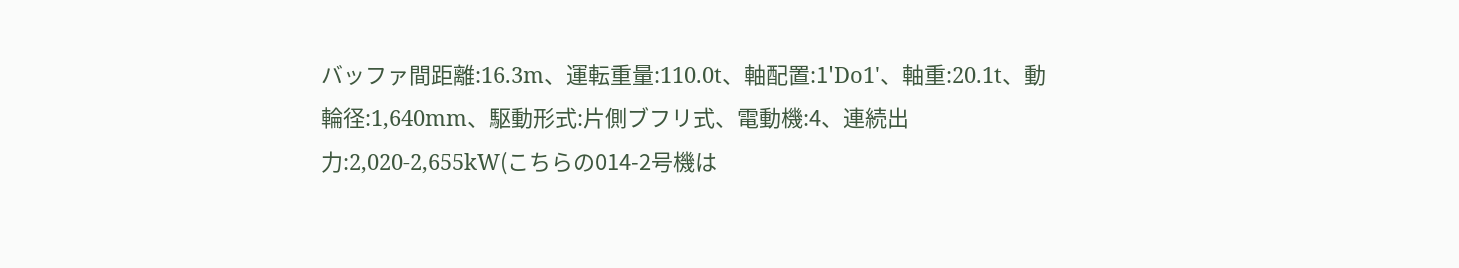バッファ間距離:16.3m、運転重量:110.0t、軸配置:1'Do1'、軸重:20.1t、動輪径:1,640mm、駆動形式:片側ブフリ式、電動機:4、連続出力:2,020-2,655kW(こちらの014-2号機は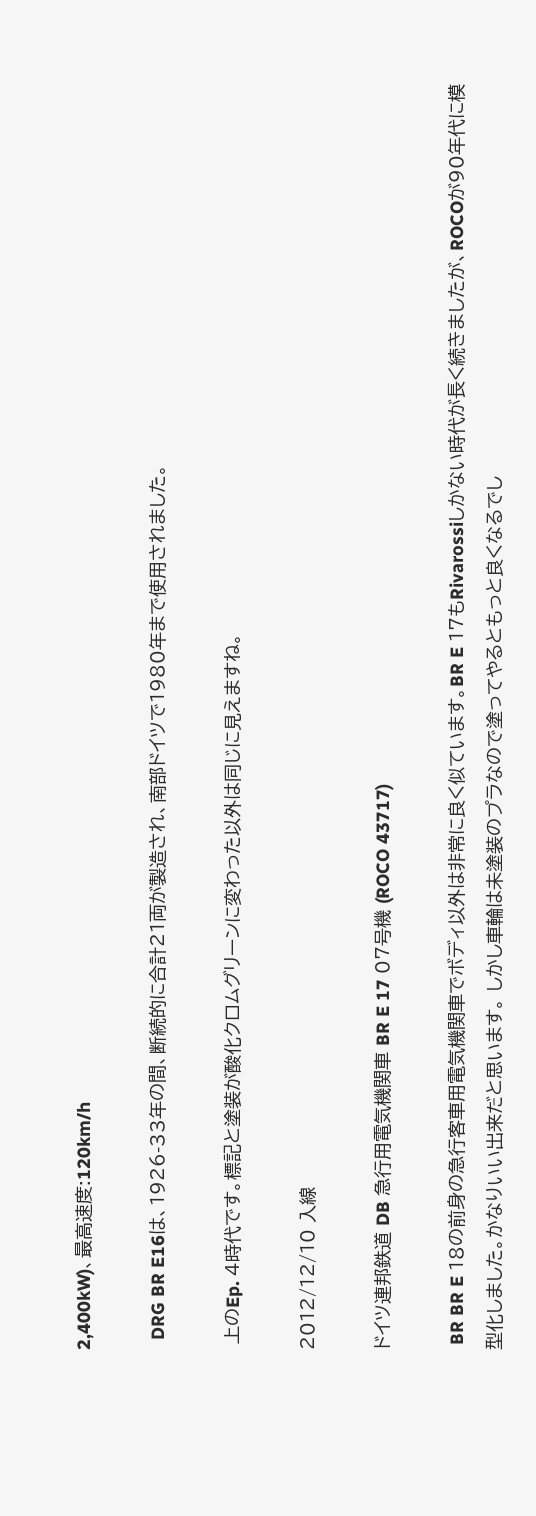2,400kW)、最高速度:120km/h

  DRG BR E16は、1926-33年の間、断続的に合計21両が製造され、南部ドイツで1980年まで使用されました。

 上のEp. 4時代です。標記と塗装が酸化クロムグリーンに変わった以外は同じに見えますね。

2012/12/10 入線

ドイツ連邦鉄道 DB 急行用電気機関車 BR E 17 07号機 (ROCO 43717)

 BR BR E 18の前身の急行客車用電気機関車でボディ以外は非常に良く似ています。BR E 17もRivarossiしかない時代が長く続きましたが、ROCOが90年代に模型化しました。かなりいい出来だと思います。 しかし車輪は未塗装のプラなので塗ってやるともっと良くなるでし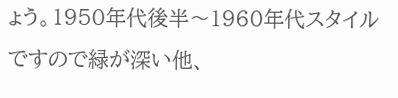ょう。1950年代後半〜1960年代スタイルですので緑が深い他、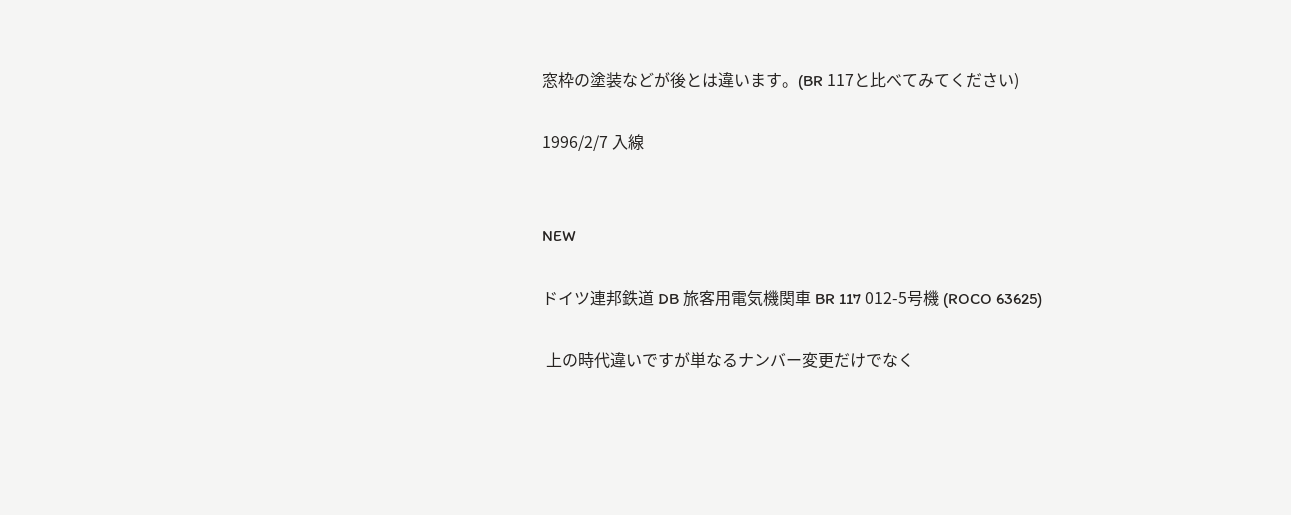窓枠の塗装などが後とは違います。(BR 117と比べてみてください)

1996/2/7 入線


NEW

ドイツ連邦鉄道 DB 旅客用電気機関車 BR 117 012-5号機 (ROCO 63625)

 上の時代違いですが単なるナンバー変更だけでなく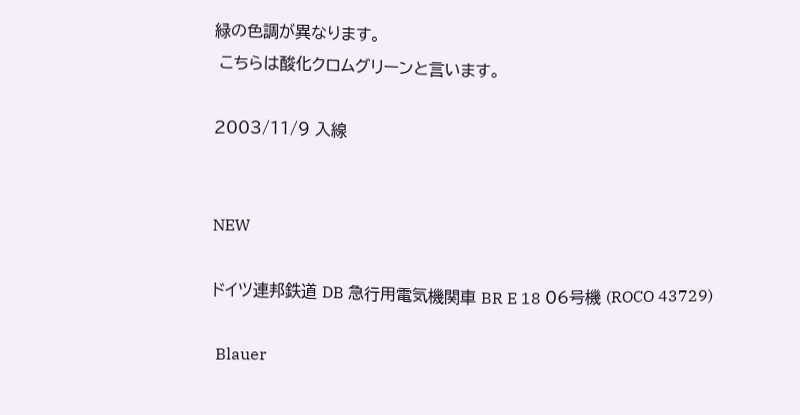緑の色調が異なります。
 こちらは酸化クロムグリーンと言います。

2003/11/9 入線


NEW

ドイツ連邦鉄道 DB 急行用電気機関車 BR E 18 06号機 (ROCO 43729)

 Blauer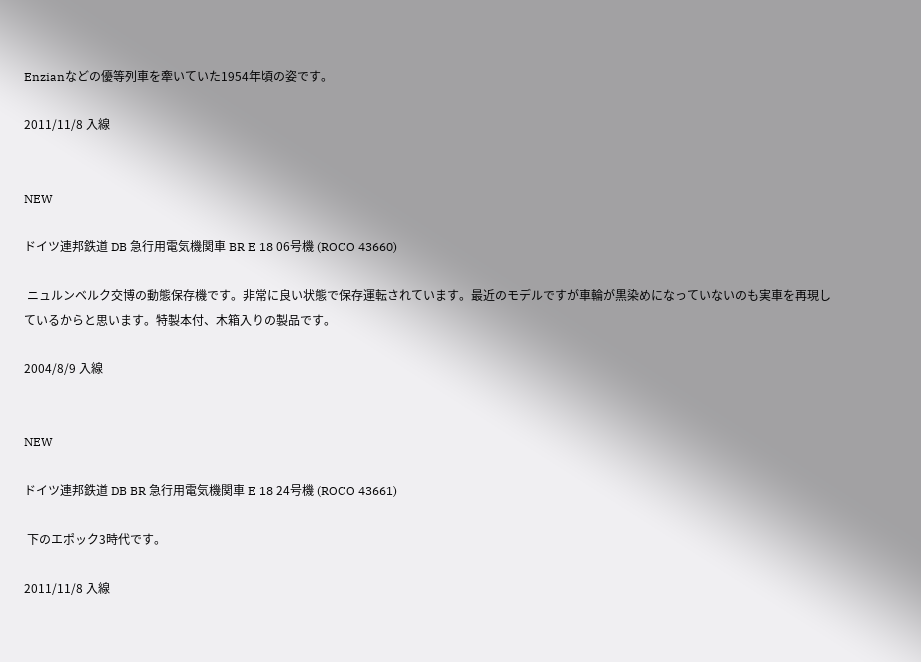Enzianなどの優等列車を牽いていた1954年頃の姿です。

2011/11/8 入線


NEW

ドイツ連邦鉄道 DB 急行用電気機関車 BR E 18 06号機 (ROCO 43660)

 ニュルンベルク交博の動態保存機です。非常に良い状態で保存運転されています。最近のモデルですが車輪が黒染めになっていないのも実車を再現しているからと思います。特製本付、木箱入りの製品です。

2004/8/9 入線


NEW

ドイツ連邦鉄道 DB BR 急行用電気機関車 E 18 24号機 (ROCO 43661)

 下のエポック3時代です。

2011/11/8 入線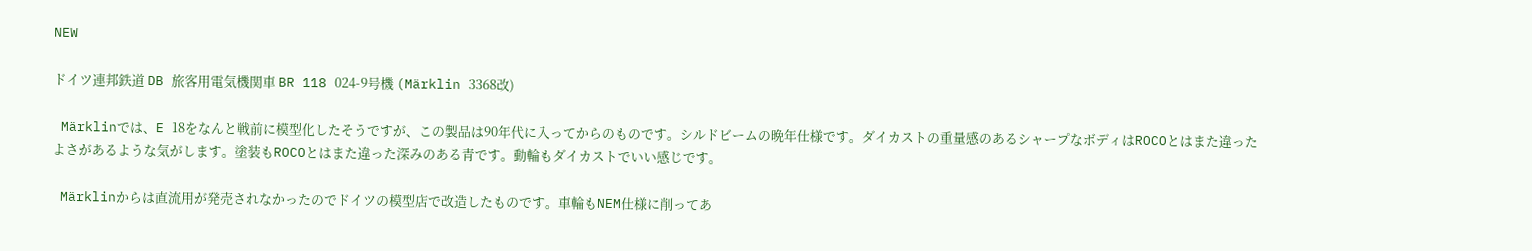NEW

ドイツ連邦鉄道 DB 旅客用電気機関車 BR 118 024-9号機 (Märklin 3368改)

 Märklinでは、E 18をなんと戦前に模型化したそうですが、この製品は90年代に入ってからのものです。シルドビームの晩年仕様です。ダイカストの重量感のあるシャープなボディはROCOとはまた違ったよさがあるような気がします。塗装もROCOとはまた違った深みのある青です。動輪もダイカストでいい感じです。

 Märklinからは直流用が発売されなかったのでドイツの模型店で改造したものです。車輪もNEM仕様に削ってあ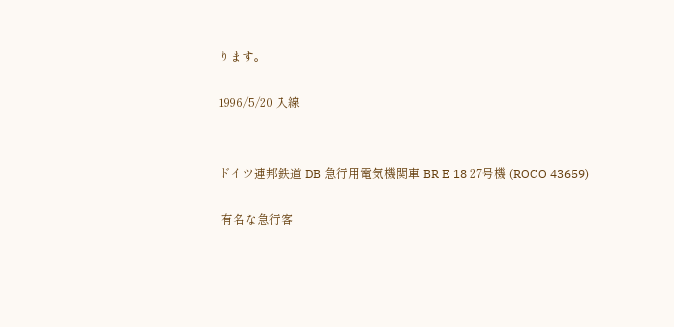ります。

1996/5/20 入線


ドイツ連邦鉄道 DB 急行用電気機関車 BR E 18 27号機 (ROCO 43659)

 有名な急行客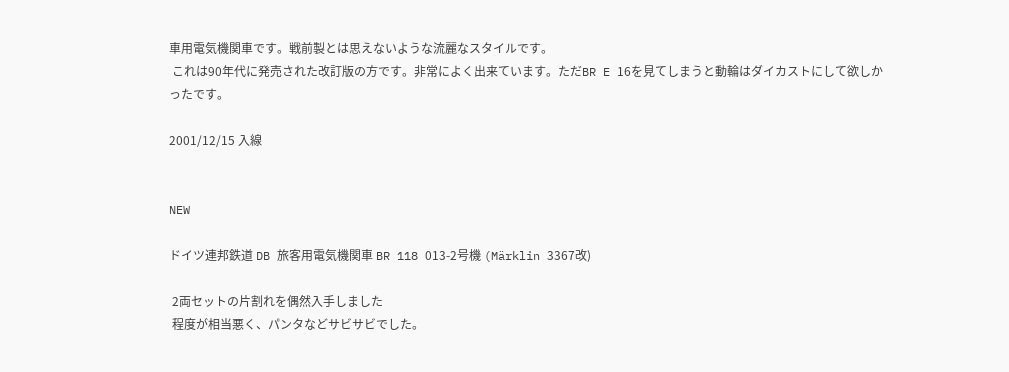車用電気機関車です。戦前製とは思えないような流麗なスタイルです。
 これは90年代に発売された改訂版の方です。非常によく出来ています。ただBR E 16を見てしまうと動輪はダイカストにして欲しかったです。

2001/12/15 入線


NEW

ドイツ連邦鉄道 DB 旅客用電気機関車 BR 118 013-2号機 (Märklin 3367改)

 2両セットの片割れを偶然入手しました
 程度が相当悪く、パンタなどサビサビでした。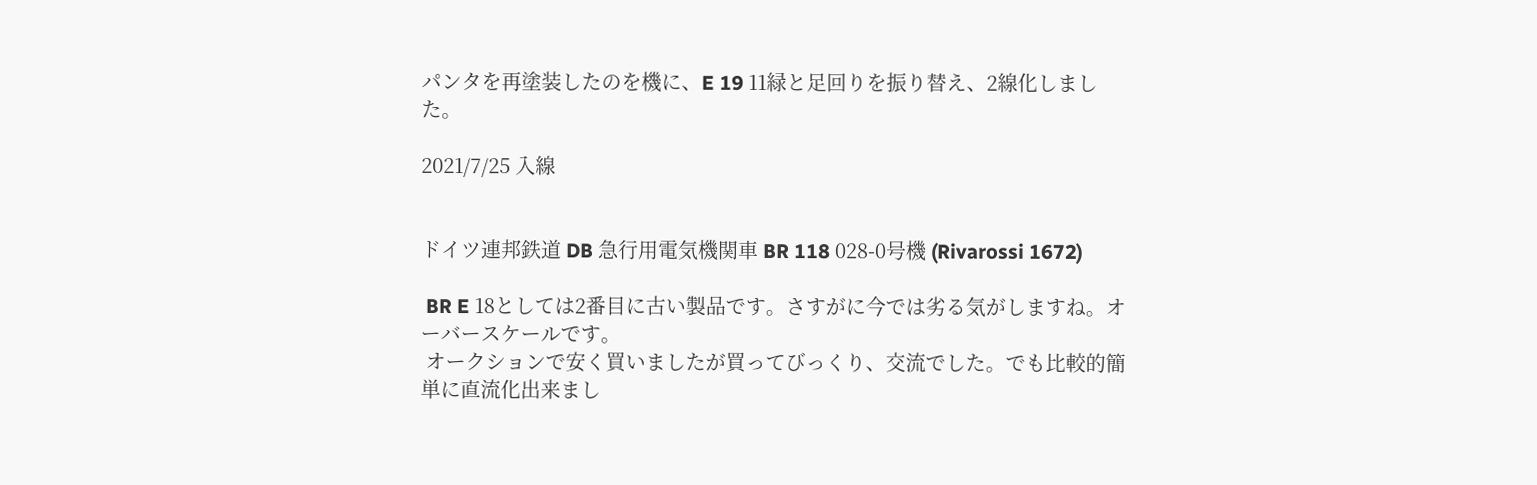パンタを再塗装したのを機に、E 19 11緑と足回りを振り替え、2線化しました。

2021/7/25 入線


ドイツ連邦鉄道 DB 急行用電気機関車 BR 118 028-0号機 (Rivarossi 1672)

 BR E 18としては2番目に古い製品です。さすがに今では劣る気がしますね。オーバースケールです。
 オークションで安く買いましたが買ってびっくり、交流でした。でも比較的簡単に直流化出来まし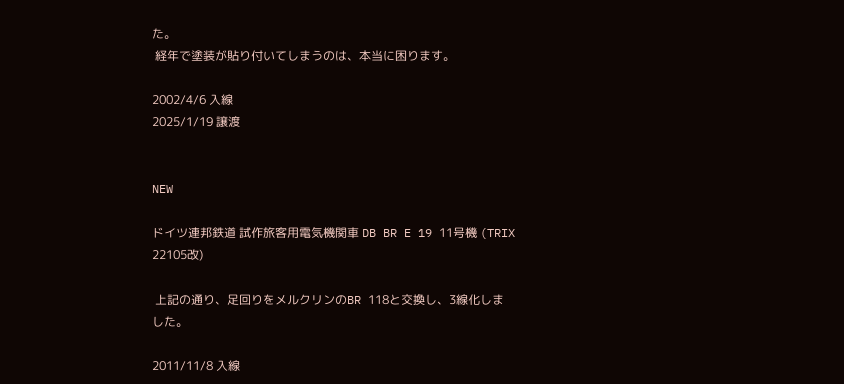た。
 経年で塗装が貼り付いてしまうのは、本当に困ります。

2002/4/6 入線
2025/1/19 譲渡


NEW

ドイツ連邦鉄道 試作旅客用電気機関車 DB BR E 19 11号機 (TRIX 22105改)

 上記の通り、足回りをメルクリンのBR 118と交換し、3線化しました。

2011/11/8 入線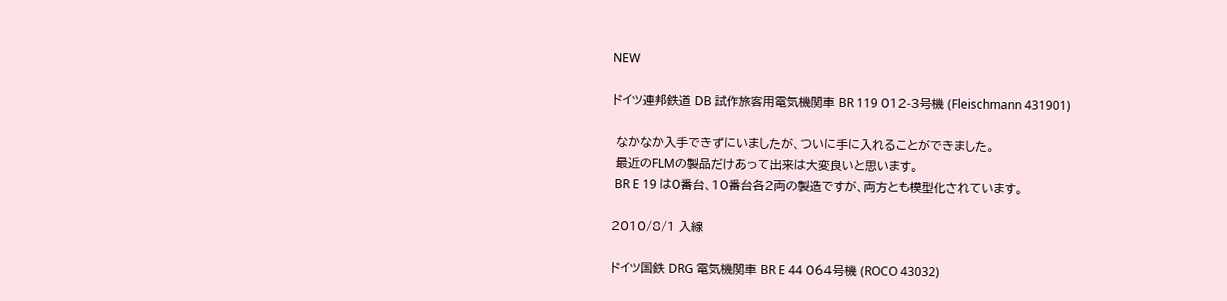NEW

ドイツ連邦鉄道 DB 試作旅客用電気機関車 BR 119 012-3号機 (Fleischmann 431901)

 なかなか入手できずにいましたが、ついに手に入れることができました。
 最近のFLMの製品だけあって出来は大変良いと思います。
 BR E 19 は0番台、10番台各2両の製造ですが、両方とも模型化されています。

2010/8/1 入線

ドイツ国鉄 DRG 電気機関車 BR E 44 064号機 (ROCO 43032)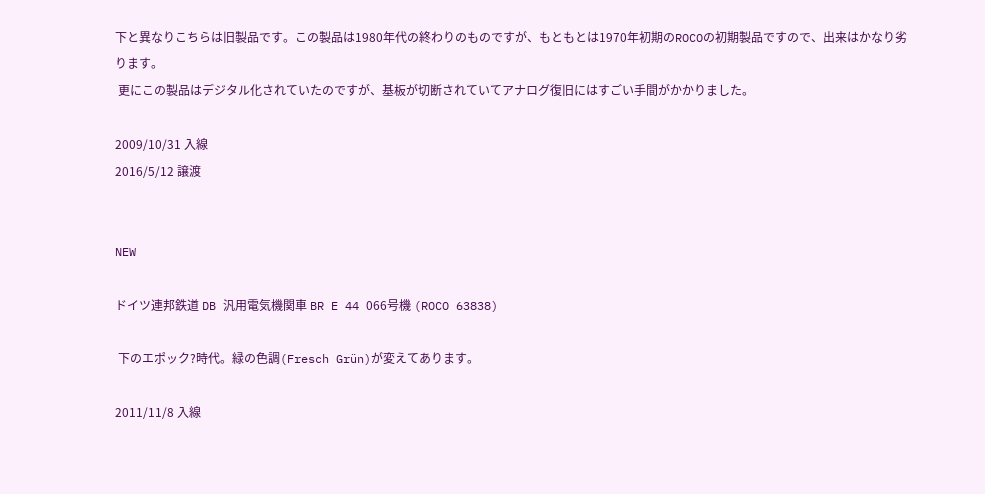下と異なりこちらは旧製品です。この製品は1980年代の終わりのものですが、もともとは1970年初期のROCOの初期製品ですので、出来はかなり劣ります。
 更にこの製品はデジタル化されていたのですが、基板が切断されていてアナログ復旧にはすごい手間がかかりました。

2009/10/31 入線
2016/5/12 譲渡


NEW

ドイツ連邦鉄道 DB 汎用電気機関車 BR E 44 066号機 (ROCO 63838)

 下のエポック?時代。緑の色調(Fresch Grün)が変えてあります。

2011/11/8 入線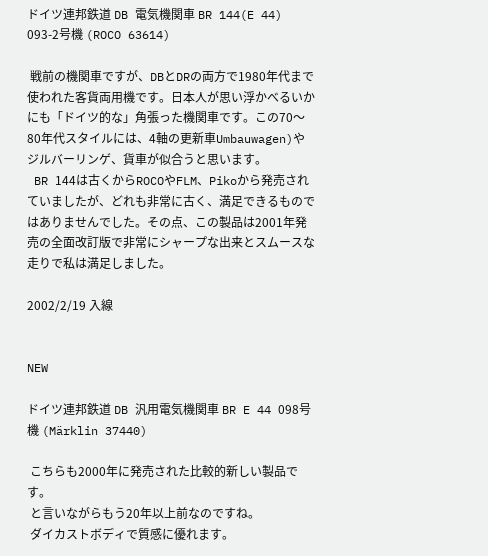ドイツ連邦鉄道 DB 電気機関車 BR 144(E 44) 093-2号機 (ROCO 63614)

 戦前の機関車ですが、DBとDRの両方で1980年代まで使われた客貨両用機です。日本人が思い浮かべるいかにも「ドイツ的な」角張った機関車です。この70〜80年代スタイルには、4軸の更新車Umbauwagen)やジルバーリンゲ、貨車が似合うと思います。
 BR 144は古くからROCOやFLM、Pikoから発売されていましたが、どれも非常に古く、満足できるものではありませんでした。その点、この製品は2001年発売の全面改訂版で非常にシャープな出来とスムースな走りで私は満足しました。

2002/2/19 入線


NEW

ドイツ連邦鉄道 DB 汎用電気機関車 BR E 44 098号機 (Märklin 37440)

 こちらも2000年に発売された比較的新しい製品です。
 と言いながらもう20年以上前なのですね。
 ダイカストボディで質感に優れます。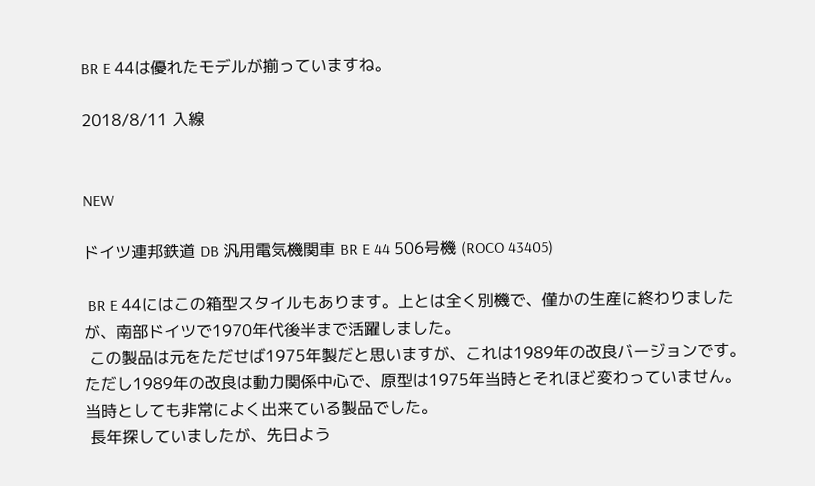BR E 44は優れたモデルが揃っていますね。

2018/8/11 入線


NEW

ドイツ連邦鉄道 DB 汎用電気機関車 BR E 44 506号機 (ROCO 43405)

 BR E 44にはこの箱型スタイルもあります。上とは全く別機で、僅かの生産に終わりましたが、南部ドイツで1970年代後半まで活躍しました。
 この製品は元をただせば1975年製だと思いますが、これは1989年の改良バージョンです。ただし1989年の改良は動力関係中心で、原型は1975年当時とそれほど変わっていません。当時としても非常によく出来ている製品でした。
 長年探していましたが、先日よう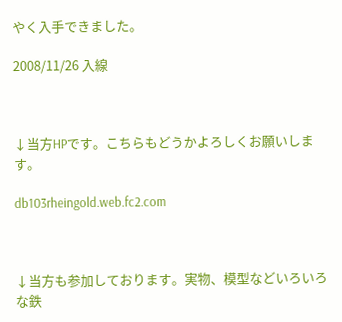やく入手できました。

2008/11/26 入線



↓当方HPです。こちらもどうかよろしくお願いします。

db103rheingold.web.fc2.com



↓当方も参加しております。実物、模型などいろいろな鉄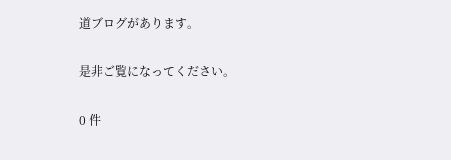道ブログがあります。

是非ご覧になってください。

0 件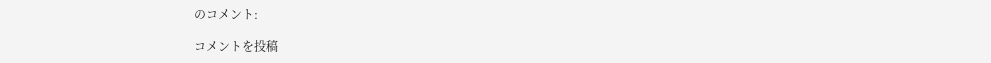のコメント:

コメントを投稿